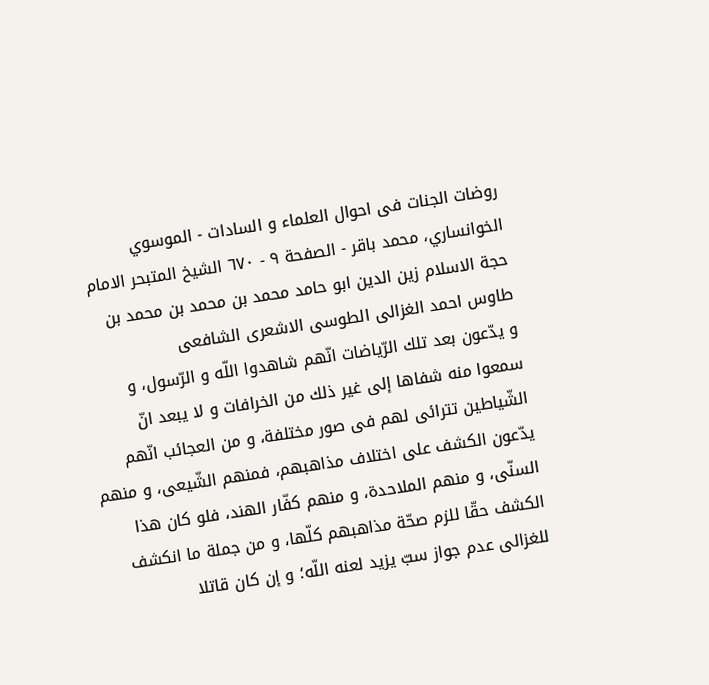روضات الجنات فی احوال العلماء و السادات - الموسوي الخوانساري، محمد باقر - الصفحة ٩ - ٦٧٠ الشيخ المتبحر الامام حجة الاسلام زين الدين ابو حامد محمد بن محمد بن محمد بن طاوس احمد الغزالى الطوسى الاشعرى الشافعى
و يدّعون بعد تلك الرّياضات انّهم شاهدوا اللّه و الرّسول، و سمعوا منه شفاها إلى غير ذلك من الخرافات و لا يبعد انّ الشّياطين تترائى لهم فى صور مختلفة، و من العجائب انّهم يدّعون الكشف على اختلاف مذاهبهم، فمنهم الشّيعى، و منهم السنّى، و منهم الملاحدة، و منهم كفّار الهند، فلو كان هذا الكشف حقّا للزم صحّة مذاهبهم كلّها، و من جملة ما انكشف للغزالى عدم جواز سبّ يزيد لعنه اللّه؛ و إن كان قاتلا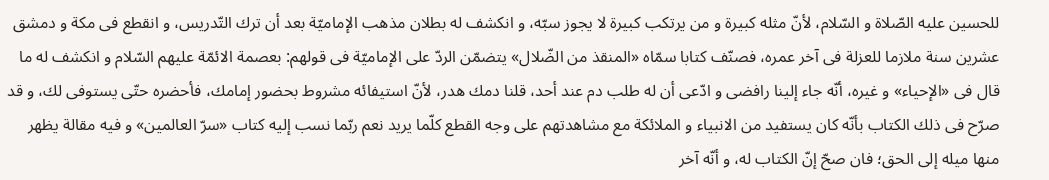للحسين عليه الصّلاة و السّلام، لأنّ مثله كبيرة و من يرتكب كبيرة لا يجوز سبّه، و انكشف له بطلان مذهب الإماميّة بعد أن ترك التّدريس، و انقطع فى مكة و دمشق عشرين سنة ملازما للعزلة فى آخر عمره، فصنّف كتابا سمّاه «المنقذ من الضّلال» يتضمّن الردّ على الإماميّة فى قولهم: بعصمة الائمّة عليهم السّلام و انكشف له ما قال فى «الإحياء» و غيره، أنّه جاء إلينا رافضى و ادّعى أن له طلب دم عند أحد، قلنا دمك هدر، لأنّ استيفائه مشروط بحضور إمامك، فأحضره حتّى يستوفى لك، و قد صرّح فى ذلك الكتاب بأنّه كان يستفيد من الانبياء و الملائكة مع مشاهدتهم على وجه القطع كلّما يريد نعم ربّما نسب إليه كتاب «سرّ العالمين» و فيه مقالة يظهر منها ميله إلى الحق؛ فان صحّ إنّ الكتاب له، و أنّه آخر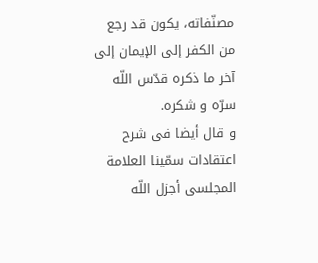مصنّفاته، يكون قد رجع من الكفر إلى الإيمان إلى آخر ما ذكره قدّس اللّه سرّه و شكره.
و قال أيضا فى شرح اعتقادات سمّينا العلامة المجلسى أجزل اللّه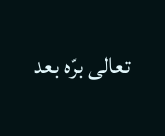تعالى برّه بعد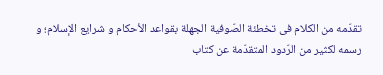تقدّمه من الكلام فى تخطئة الصّوفية الجهلة بقواعد الأحكام و شرايع الإسلام؛ و رسمه لكثير من الرّدود المتقدّمة عن كتاب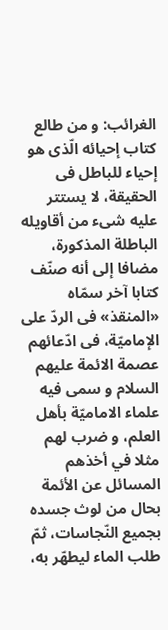الغرائب: و من طالع كتاب إحيائه الّذى هو إحياء للباطل فى الحقيقة، لا يستتر عليه شىء من أقاويله الباطلة المذكورة، مضافا إلى أنه صنّف كتابا آخر سمّاه «المنقذ» فى الردّ على الإماميّة، فى ادّعائهم عصمة الائمة عليهم السلام و سمى فيه علماء الاماميّة بأهل العلم، و ضرب لهم مثلا في أخذهم المسائل عن الأئمة بحال من لوث جسده بجميع النّجاسات، ثمّ طلب الماء ليطهّر به،